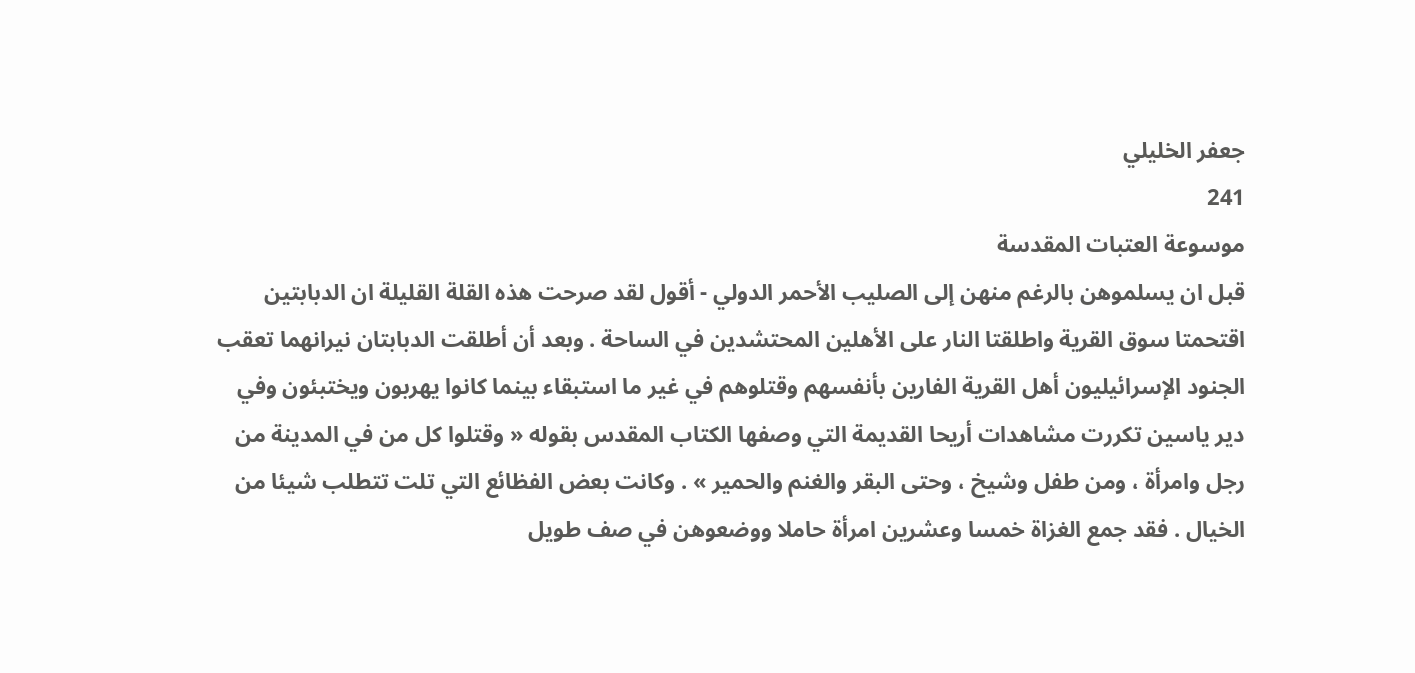جعفر الخليلي
241
موسوعة العتبات المقدسة
قبل ان يسلموهن بالرغم منهن إلى الصليب الأحمر الدولي - أقول لقد صرحت هذه القلة القليلة ان الدبابتين اقتحمتا سوق القرية واطلقتا النار على الأهلين المحتشدين في الساحة . وبعد أن أطلقت الدبابتان نيرانهما تعقب الجنود الإسرائيليون أهل القرية الفارين بأنفسهم وقتلوهم في غير ما استبقاء بينما كانوا يهربون ويختبئون وفي دير ياسين تكررت مشاهدات أريحا القديمة التي وصفها الكتاب المقدس بقوله « وقتلوا كل من في المدينة من رجل وامرأة ، ومن طفل وشيخ ، وحتى البقر والغنم والحمير » . وكانت بعض الفظائع التي تلت تتطلب شيئا من الخيال . فقد جمع الغزاة خمسا وعشرين امرأة حاملا ووضعوهن في صف طويل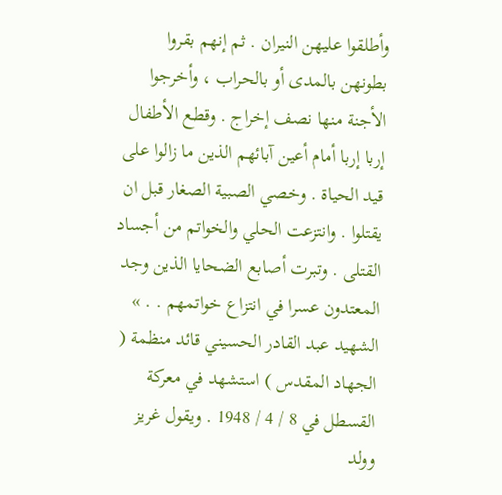وأطلقوا عليهن النيران . ثم إنهم بقروا بطونهن بالمدى أو بالحراب ، وأخرجوا الأجنة منها نصف إخراج . وقطع الأطفال إربا إربا أمام أعين آبائهم الذين ما زالوا على قيد الحياة . وخصي الصبية الصغار قبل ان يقتلوا . وانتزعت الحلي والخواتم من أجساد القتلى . وتبرت أصابع الضحايا الذين وجد المعتدون عسرا في انتزاع خواتمهم . . » الشهيد عبد القادر الحسيني قائد منظمة ( الجهاد المقدس ) استشهد في معركة القسطل في 8 / 4 / 1948 . ويقول غريز وولد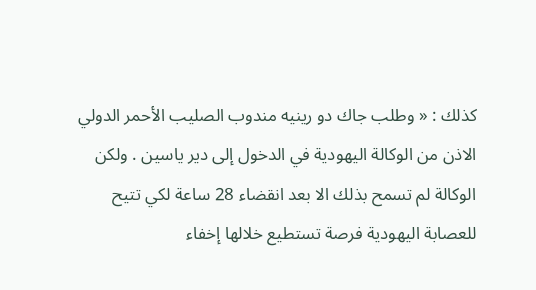كذلك : « وطلب جاك دو رينيه مندوب الصليب الأحمر الدولي الاذن من الوكالة اليهودية في الدخول إلى دير ياسين . ولكن الوكالة لم تسمح بذلك الا بعد انقضاء 28 ساعة لكي تتيح للعصابة اليهودية فرصة تستطيع خلالها إخفاء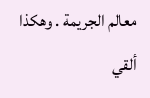معالم الجريمة . وهكذا ألقي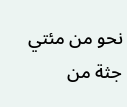نحو من مئتي جثة من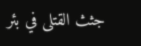جثث القتلى في بئر